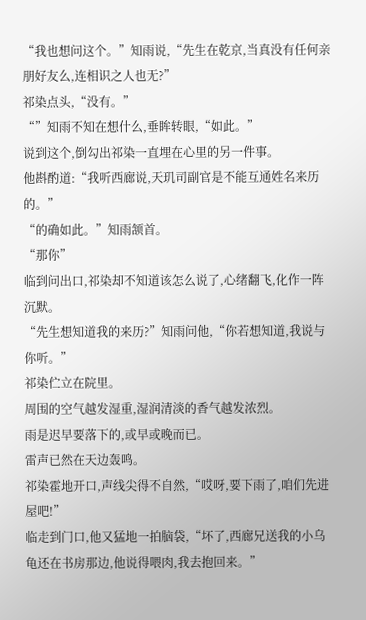“我也想问这个。”知雨说,“先生在乾京,当真没有任何亲朋好友么,连相识之人也无?”
祁染点头,“没有。”
“”知雨不知在想什么,垂眸转眼,“如此。”
说到这个,倒勾出祁染一直埋在心里的另一件事。
他斟酌道:“我听西廊说,天玑司副官是不能互通姓名来历的。”
“的确如此。”知雨颔首。
“那你”
临到问出口,祁染却不知道该怎么说了,心绪翻飞,化作一阵沉默。
“先生想知道我的来历?”知雨问他,“你若想知道,我说与你听。”
祁染伫立在院里。
周围的空气越发湿重,湿润清淡的香气越发浓烈。
雨是迟早要落下的,或早或晚而已。
雷声已然在天边轰鸣。
祁染霍地开口,声线尖得不自然,“哎呀,要下雨了,咱们先进屋吧!”
临走到门口,他又猛地一拍脑袋,“坏了,西廊兄送我的小乌龟还在书房那边,他说得喂肉,我去抱回来。”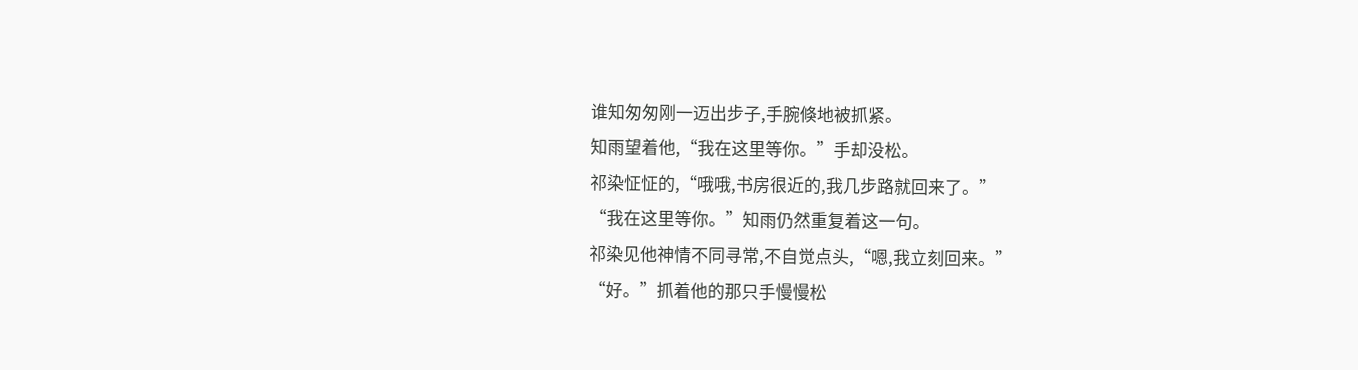谁知匆匆刚一迈出步子,手腕倏地被抓紧。
知雨望着他,“我在这里等你。”手却没松。
祁染怔怔的,“哦哦,书房很近的,我几步路就回来了。”
“我在这里等你。”知雨仍然重复着这一句。
祁染见他神情不同寻常,不自觉点头,“嗯,我立刻回来。”
“好。”抓着他的那只手慢慢松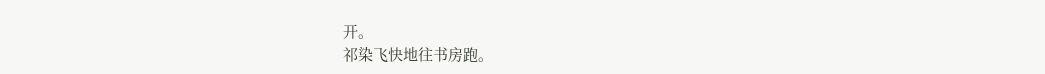开。
祁染飞快地往书房跑。